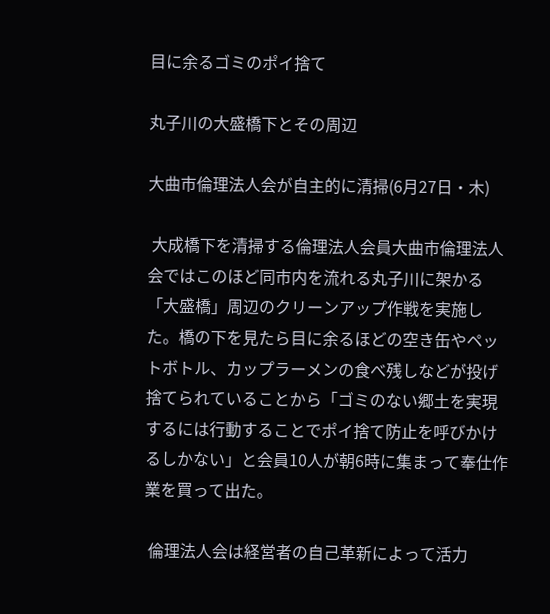目に余るゴミのポイ捨て

丸子川の大盛橋下とその周辺

大曲市倫理法人会が自主的に清掃(6月27日・木)

 大成橋下を清掃する倫理法人会員大曲市倫理法人会ではこのほど同市内を流れる丸子川に架かる「大盛橋」周辺のクリーンアップ作戦を実施した。橋の下を見たら目に余るほどの空き缶やペットボトル、カップラーメンの食べ残しなどが投げ捨てられていることから「ゴミのない郷土を実現するには行動することでポイ捨て防止を呼びかけるしかない」と会員10人が朝6時に集まって奉仕作業を買って出た。

 倫理法人会は経営者の自己革新によって活力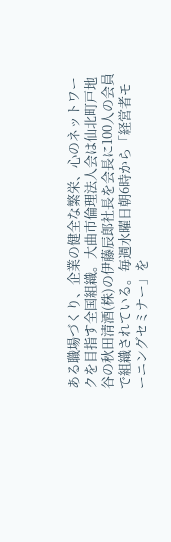ある職場づくり、企業の健全な繁栄、心のネットワークを目指す全国組織。大曲市倫理法人会は仙北町戸地谷の秋田清酒(株)の伊藤辰郎社長を会長に100人の会員で組織されている。毎週水曜日朝6時から「経営者モーニングセミナー」を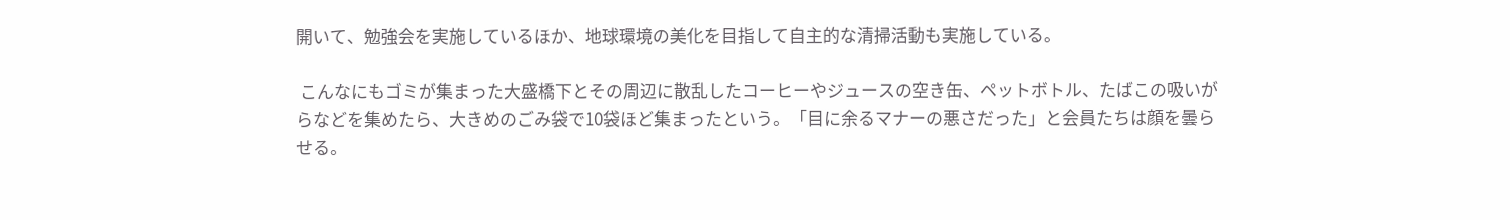開いて、勉強会を実施しているほか、地球環境の美化を目指して自主的な清掃活動も実施している。

 こんなにもゴミが集まった大盛橋下とその周辺に散乱したコーヒーやジュースの空き缶、ペットボトル、たばこの吸いがらなどを集めたら、大きめのごみ袋で10袋ほど集まったという。「目に余るマナーの悪さだった」と会員たちは顔を曇らせる。